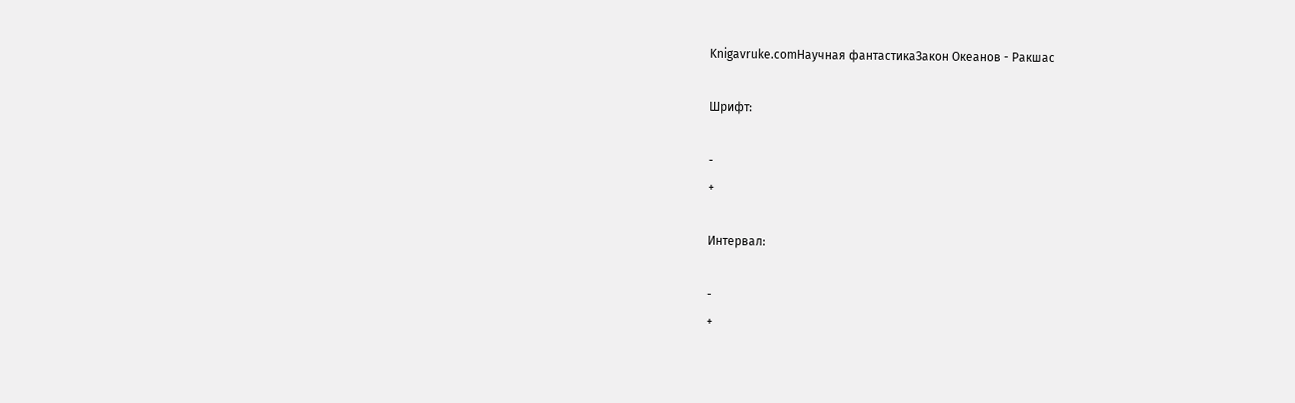Knigavruke.comНаучная фантастикаЗакон Океанов - Ракшас

Шрифт:

-
+

Интервал:

-
+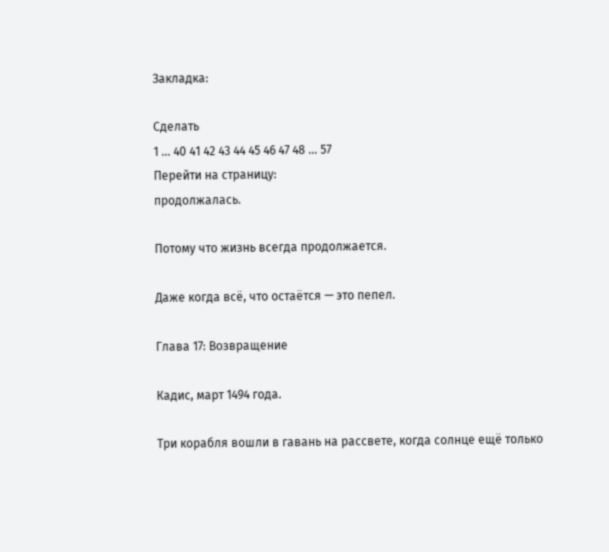Закладка:

Сделать
1 ... 40 41 42 43 44 45 46 47 48 ... 57
Перейти на страницу:
продолжалась.

Потому что жизнь всегда продолжается.

Даже когда всё, что остаётся — это пепел.

Глава 17: Возвращение

Кадис, март 1494 года.

Три корабля вошли в гавань на рассвете, когда солнце ещё только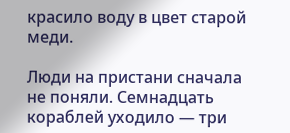красило воду в цвет старой меди.

Люди на пристани сначала не поняли. Семнадцать кораблей уходило — три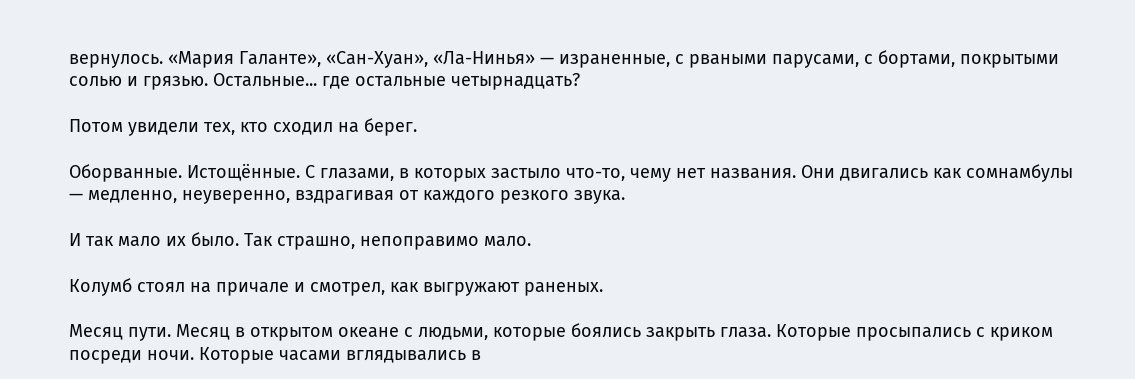вернулось. «Мария Галанте», «Сан-Хуан», «Ла-Нинья» — израненные, с рваными парусами, с бортами, покрытыми солью и грязью. Остальные... где остальные четырнадцать?

Потом увидели тех, кто сходил на берег.

Оборванные. Истощённые. С глазами, в которых застыло что-то, чему нет названия. Они двигались как сомнамбулы — медленно, неуверенно, вздрагивая от каждого резкого звука.

И так мало их было. Так страшно, непоправимо мало.

Колумб стоял на причале и смотрел, как выгружают раненых.

Месяц пути. Месяц в открытом океане с людьми, которые боялись закрыть глаза. Которые просыпались с криком посреди ночи. Которые часами вглядывались в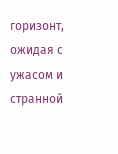горизонт, ожидая с ужасом и странной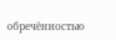обречённостью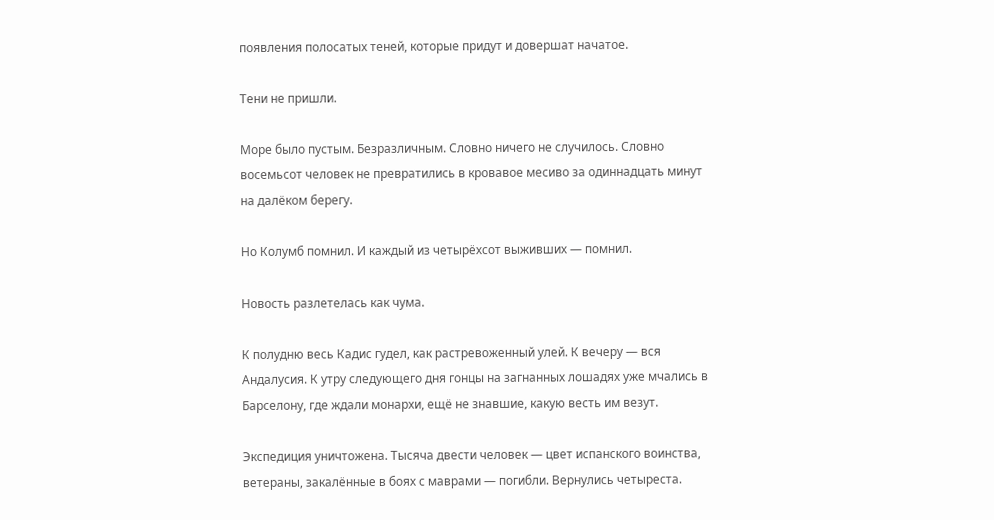появления полосатых теней, которые придут и довершат начатое.

Тени не пришли.

Море было пустым. Безразличным. Словно ничего не случилось. Словно восемьсот человек не превратились в кровавое месиво за одиннадцать минут на далёком берегу.

Но Колумб помнил. И каждый из четырёхсот выживших — помнил.

Новость разлетелась как чума.

К полудню весь Кадис гудел, как растревоженный улей. К вечеру — вся Андалусия. К утру следующего дня гонцы на загнанных лошадях уже мчались в Барселону, где ждали монархи, ещё не знавшие, какую весть им везут.

Экспедиция уничтожена. Тысяча двести человек — цвет испанского воинства, ветераны, закалённые в боях с маврами — погибли. Вернулись четыреста.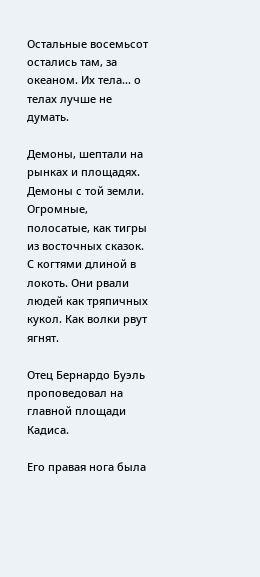Остальные восемьсот остались там, за океаном. Их тела... о телах лучше не думать.

Демоны, шептали на рынках и площадях. Демоны с той земли. Огромные, полосатые, как тигры из восточных сказок. С когтями длиной в локоть. Они рвали людей как тряпичных кукол. Как волки рвут ягнят.

Отец Бернардо Буэль проповедовал на главной площади Кадиса.

Его правая нога была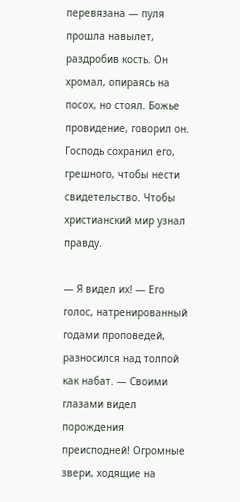перевязана — пуля прошла навылет, раздробив кость. Он хромал, опираясь на посох, но стоял. Божье провидение, говорил он. Господь сохранил его, грешного, чтобы нести свидетельство. Чтобы христианский мир узнал правду.

— Я видел их! — Его голос, натренированный годами проповедей, разносился над толпой как набат. — Своими глазами видел порождения преисподней! Огромные звери, ходящие на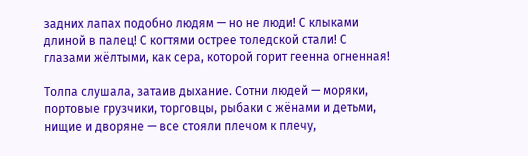задних лапах подобно людям — но не люди! С клыками длиной в палец! С когтями острее толедской стали! С глазами жёлтыми, как сера, которой горит геенна огненная!

Толпа слушала, затаив дыхание. Сотни людей — моряки, портовые грузчики, торговцы, рыбаки с жёнами и детьми, нищие и дворяне — все стояли плечом к плечу,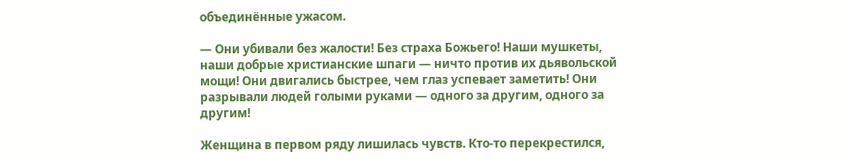объединённые ужасом.

— Они убивали без жалости! Без страха Божьего! Наши мушкеты, наши добрые христианские шпаги — ничто против их дьявольской мощи! Они двигались быстрее, чем глаз успевает заметить! Они разрывали людей голыми руками — одного за другим, одного за другим!

Женщина в первом ряду лишилась чувств. Кто-то перекрестился,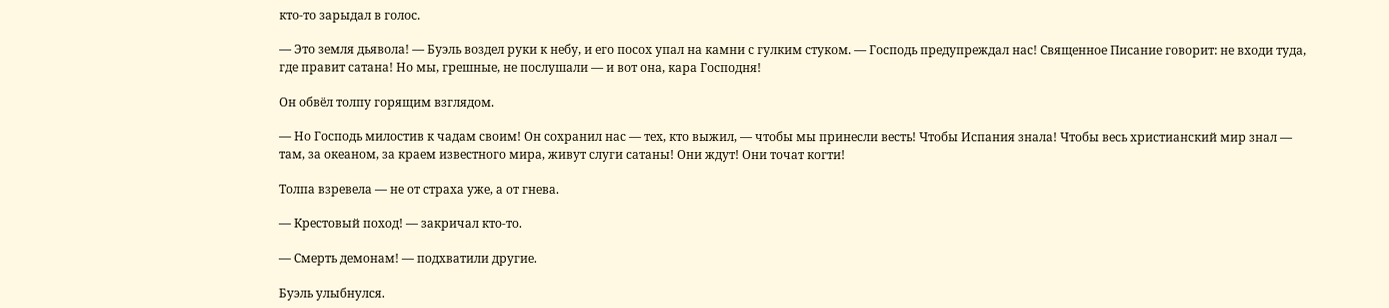кто-то зарыдал в голос.

— Это земля дьявола! — Буэль воздел руки к небу, и его посох упал на камни с гулким стуком. — Господь предупреждал нас! Священное Писание говорит: не входи туда, где правит сатана! Но мы, грешные, не послушали — и вот она, кара Господня!

Он обвёл толпу горящим взглядом.

— Но Господь милостив к чадам своим! Он сохранил нас — тех, кто выжил, — чтобы мы принесли весть! Чтобы Испания знала! Чтобы весь христианский мир знал — там, за океаном, за краем известного мира, живут слуги сатаны! Они ждут! Они точат когти!

Толпа взревела — не от страха уже, а от гнева.

— Крестовый поход! — закричал кто-то.

— Смерть демонам! — подхватили другие.

Буэль улыбнулся.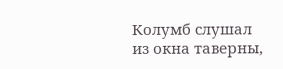Колумб слушал из окна таверны,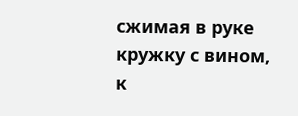сжимая в руке кружку с вином, к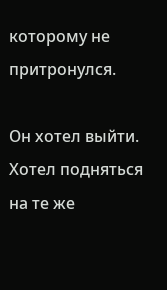которому не притронулся.

Он хотел выйти. Хотел подняться на те же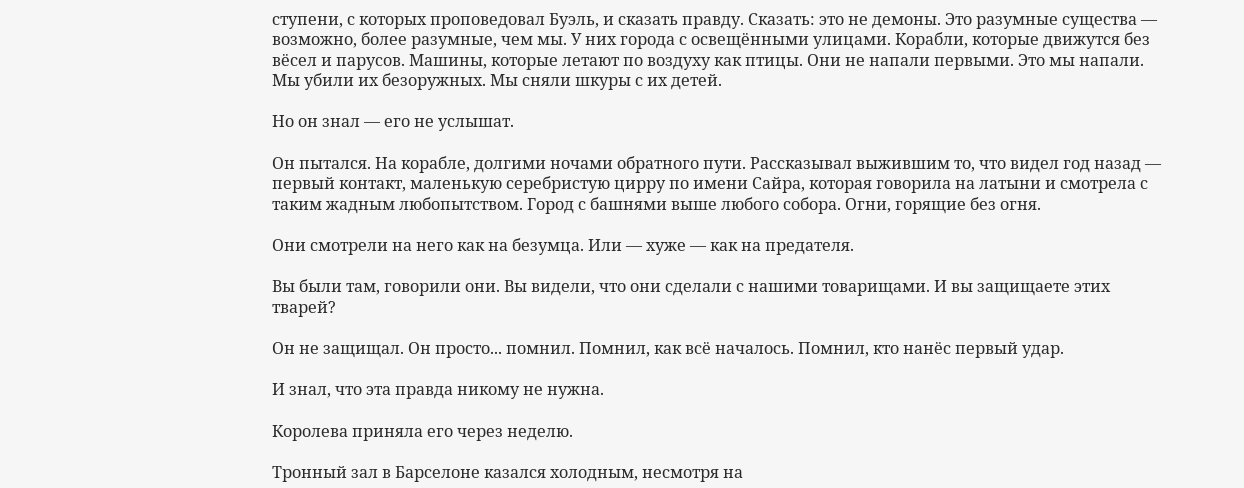ступени, с которых проповедовал Буэль, и сказать правду. Сказать: это не демоны. Это разумные существа — возможно, более разумные, чем мы. У них города с освещёнными улицами. Корабли, которые движутся без вёсел и парусов. Машины, которые летают по воздуху как птицы. Они не напали первыми. Это мы напали. Мы убили их безоружных. Мы сняли шкуры с их детей.

Но он знал — его не услышат.

Он пытался. На корабле, долгими ночами обратного пути. Рассказывал выжившим то, что видел год назад — первый контакт, маленькую серебристую цирру по имени Сайра, которая говорила на латыни и смотрела с таким жадным любопытством. Город с башнями выше любого собора. Огни, горящие без огня.

Они смотрели на него как на безумца. Или — хуже — как на предателя.

Вы были там, говорили они. Вы видели, что они сделали с нашими товарищами. И вы защищаете этих тварей?

Он не защищал. Он просто... помнил. Помнил, как всё началось. Помнил, кто нанёс первый удар.

И знал, что эта правда никому не нужна.

Королева приняла его через неделю.

Тронный зал в Барселоне казался холодным, несмотря на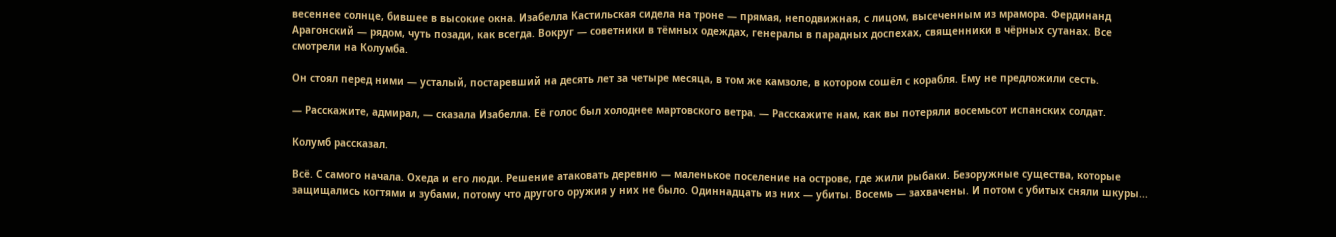весеннее солнце, бившее в высокие окна. Изабелла Кастильская сидела на троне — прямая, неподвижная, с лицом, высеченным из мрамора. Фердинанд Арагонский — рядом, чуть позади, как всегда. Вокруг — советники в тёмных одеждах, генералы в парадных доспехах, священники в чёрных сутанах. Все смотрели на Колумба.

Он стоял перед ними — усталый, постаревший на десять лет за четыре месяца, в том же камзоле, в котором сошёл с корабля. Ему не предложили сесть.

— Расскажите, адмирал, — сказала Изабелла. Её голос был холоднее мартовского ветра. — Расскажите нам, как вы потеряли восемьсот испанских солдат.

Колумб рассказал.

Всё. С самого начала. Охеда и его люди. Решение атаковать деревню — маленькое поселение на острове, где жили рыбаки. Безоружные существа, которые защищались когтями и зубами, потому что другого оружия у них не было. Одиннадцать из них — убиты. Восемь — захвачены. И потом с убитых сняли шкуры...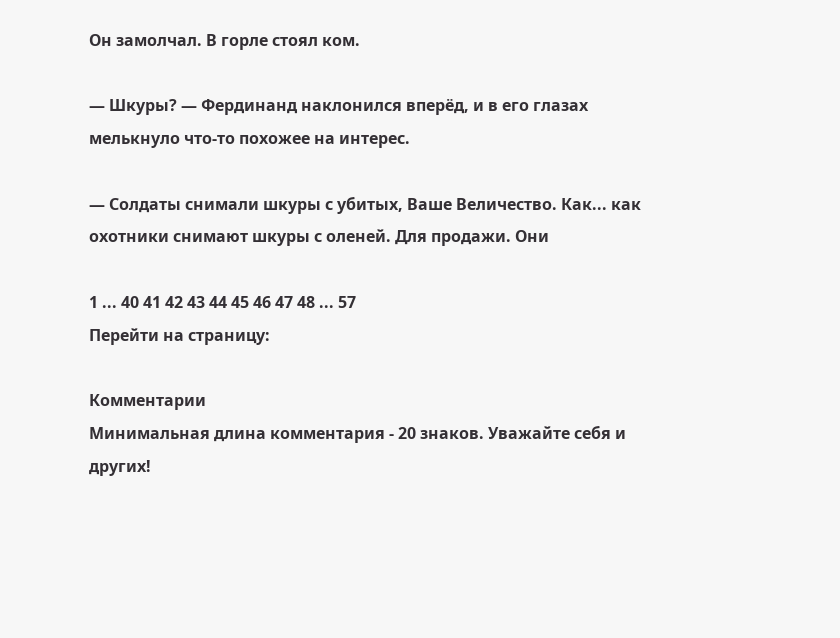Он замолчал. В горле стоял ком.

— Шкуры? — Фердинанд наклонился вперёд, и в его глазах мелькнуло что-то похожее на интерес.

— Солдаты снимали шкуры с убитых, Ваше Величество. Как... как охотники снимают шкуры с оленей. Для продажи. Они

1 ... 40 41 42 43 44 45 46 47 48 ... 57
Перейти на страницу:

Комментарии
Минимальная длина комментария - 20 знаков. Уважайте себя и других!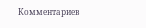Комментариев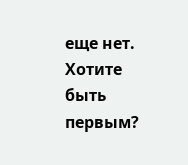еще нет. Хотите быть первым?